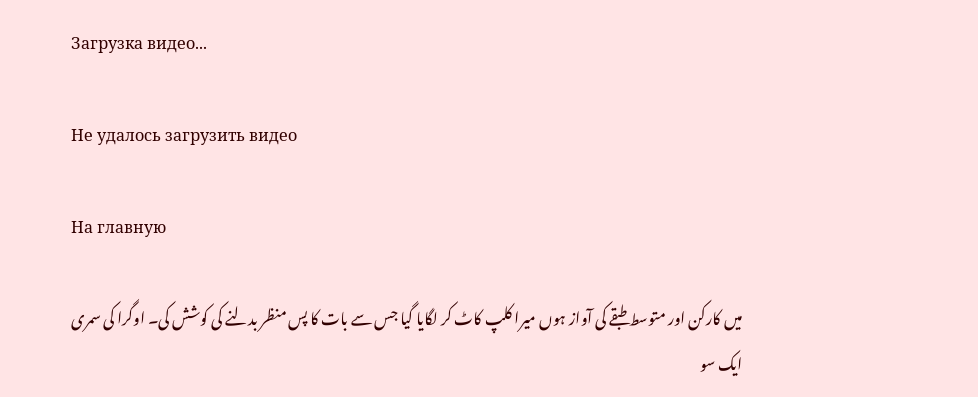Загрузка видео...

Не удалось загрузить видео

На главную

میں کارکن اور متوسط طبقے کی آواز ہوں میرا کلپ کاٹ کر لگایا گیا جس سے بات کا پس منظر بدلنے کی کوشش کی۔ اوگرا کی سمری ایک سو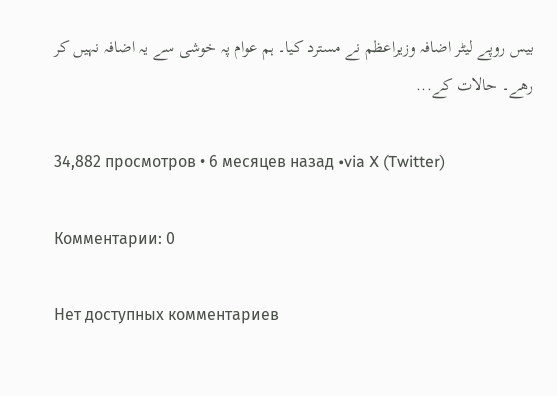بیس روپے لیٹر اضافہ وزیراعظم نے مسترد کیا۔ ہم عوام پہ خوشی سے یہ اضافہ نہیں کر رھے۔ حالات کے...

34,882 просмотров • 6 месяцев назад •via X (Twitter)

Комментарии: 0

Нет доступных комментариев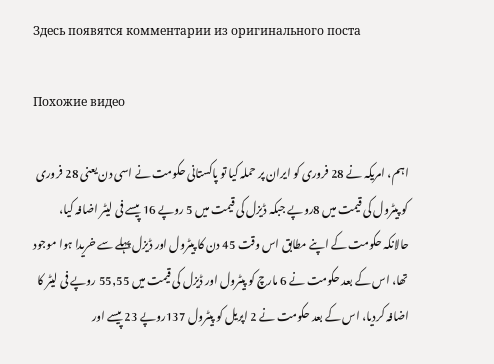Здесь появятся комментарии из оригинального поста

Похожие видео

اہم، امریکہ نے 28 فروری کو ایران پر حملہ کیا تو پاکستانی حکومت نے اسی دن یعنی 28 فروری کو پیٹرول کی قیمت میں 8روپے جبکہ ڈیزل کی قیمت میں 5 روپے 16 پیسے فی لیٹر اضافہ کیا، حالانکہ حکومت کے اپنے مطابق اس وقت 45 دن کا پیٹرول اور ڈیزل پہلے سے خریدا ہوا موجود تھا، اس کے بعد حکومت نے 6 مارچ کو پیٹرول اور ڈیزل کی قیمت میں 55,55 روپے فی لیٹر کا اضافہ کردیا، اس کے بعد حکومت نے 2 اپریل کو پیٹرول 137روپے 23 پیسے اور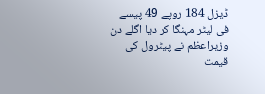ڈیزل 184 روپے 49 پیسے فی لیٹر مہنگا کر دیا اگلے دن وزیراعظم نے پیٹرول کی قیمت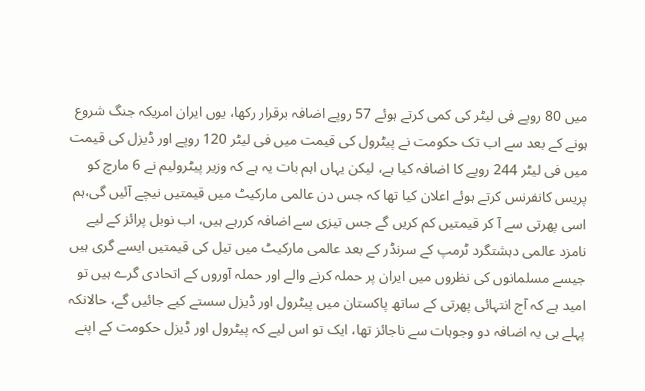میں 80 روپے فی لیٹر کی کمی کرتے ہوئے 57 روپے اضافہ برقرار رکھا، یوں ایران امریکہ جنگ شروع ہونے کے بعد سے اب تک حکومت نے پیٹرول کی قیمت میں فی لیٹر 120 روپے اور ڈیزل کی قیمت میں فی لیٹر 244 روپے کا اضافہ کیا ہے، لیکن یہاں اہم بات یہ ہے کہ وزیر پیٹرولیم نے 6 مارچ کو پریس کانفرنس کرتے ہوئے اعلان کیا تھا کہ جس دن عالمی مارکیٹ میں قیمتیں نیچے آئیں گی،ہم اسی پھرتی سے آ کر قیمتیں کم کریں گے جس تیزی سے اضافہ کررہے ہیں، اب نوبل پرائز کے لیے نامزد عالمی دہشتگرد ٹرمپ کے سرنڈر کے بعد عالمی مارکیٹ میں تیل کی قیمتیں ایسے گری ہیں جیسے مسلمانوں کی نظروں میں ایران پر حملہ کرنے والے اور حملہ آوروں کے اتحادی گرے ہیں تو امید ہے کہ آج انتہائی پھرتی کے ساتھ پاکستان میں پیٹرول اور ڈیزل سستے کیے جائیں گے، حالانکہ پہلے ہی یہ اضافہ دو وجوہات سے ناجائز تھا، ایک تو اس لیے کہ پیٹرول اور ڈیزل حکومت کے اپنے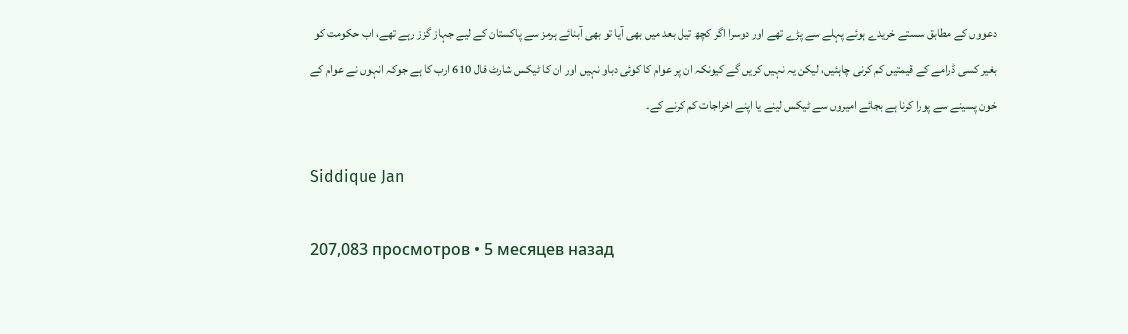دعووں کے مطابق سستے خریدے ہوئے پہلے سے پڑے تھے اور دوسرا اگر کچھ تیل بعد میں بھی آیا تو بھی آبنائے ہرمز سے پاکستان کے لیے جہاز گزز رہے تھے، اب حکومت کو بغیر کسی ڈرامے کے قیمتیں کم کرنی چاہئیں، لیکن یہ نہیں کریں گے کیونکہ ان پر عوام کا کوئی دباو نہیں اور ان کا ٹیکس شارٹ فال 610 ارب کا ہے جوکہ انہوں نے عوام کے خون پسینے سے پورا کرنا ہے بجائے امیروں سے ٹیکس لینے یا اپنے اخراجات کم کرنے کے۔

Siddique Jan

207,083 просмотров • 5 месяцев назад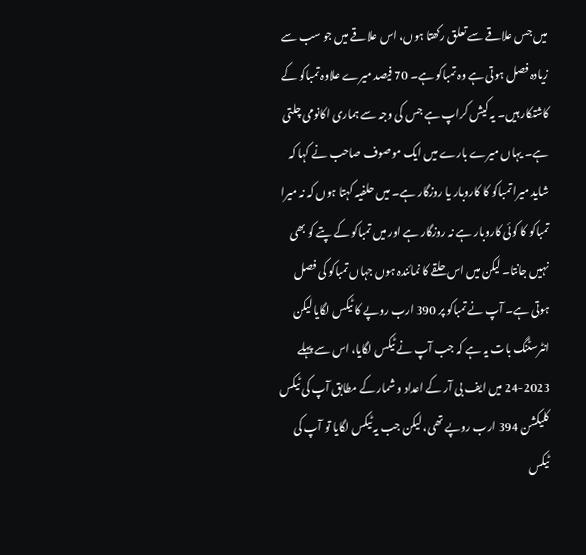میں جس علاقے سے تعلق رکھتا ہوں، اس علاقے میں جو سب سے زیادہ فصل ہوتی ہے وہ تمباکو ہے۔ 70 فیصد میرے علاوہ تمباکو کے کاشتکار ہیں۔ یہ کیش کراپ ہے جس کی وجہ سے ہماری اکانومی چلتی ہے۔ یہاں میرے بارے میں ایک موصوف صاحب نے کہا کہ شاید میرا تمباکو کا کاروبار یا روزگار ہے۔ میں حلفیہ کہتا ہوں کہ نہ میرا تمباکو کا کوئی کاروبار ہے نہ روزگار ہے اور میں تمباکو کے پتے کو بھی نہیں جانتا۔ لیکن میں اس حلقے کا نمائندہ ہوں جہاں تمباکو کی فصل ہوتی ہے۔ آپ نے تمباکو پر 390 ارب روپے کا ٹیکس لگایا لیکن انٹرسٹنگ بات یہ ہے کہ جب آپ نے ٹیکس لگایا، اس سے پہلے 2023-24 میں ایف بی آر کے اعداد و شمار کے مطابق آپ کی ٹیکس کلیکشن 394 ارب روپے تھی، لیکن جب یہ ٹیکس لگایا تو آپ کی ٹیکس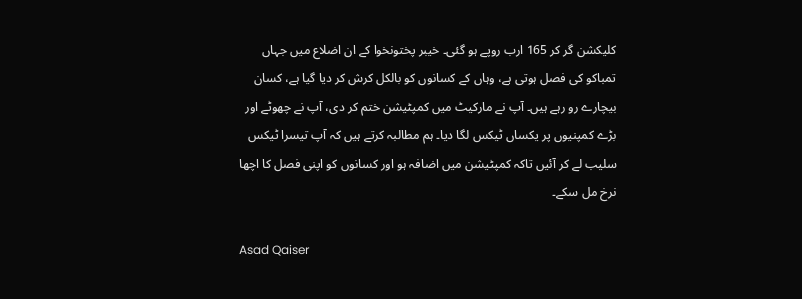کلیکشن گر کر 165 ارب روپے ہو گئی۔ خیبر پختونخوا کے ان اضلاع میں جہاں تمباکو کی فصل ہوتی ہے، وہاں کے کسانوں کو بالکل کرش کر دیا گیا ہے، کسان بیچارے رو رہے ہیں۔ آپ نے مارکیٹ میں کمپٹیشن ختم کر دی، آپ نے چھوٹے اور بڑے کمپنیوں پر یکساں ٹیکس لگا دیا۔ ہم مطالبہ کرتے ہیں کہ آپ تیسرا ٹیکس سلیب لے کر آئیں تاکہ کمپٹیشن میں اضافہ ہو اور کسانوں کو اپنی فصل کا اچھا نرخ مل سکے۔

Asad Qaiser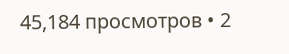45,184 просмотров • 2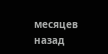месяцев назад